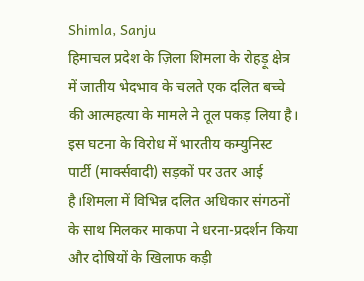Shimla, Sanju
हिमाचल प्रदेश के ज़िला शिमला के रोहड़ू क्षेत्र में जातीय भेदभाव के चलते एक दलित बच्चे की आत्महत्या के मामले ने तूल पकड़ लिया है। इस घटना के विरोध में भारतीय कम्युनिस्ट पार्टी (मार्क्सवादी) सड़कों पर उतर आई है।शिमला में विभिन्न दलित अधिकार संगठनों के साथ मिलकर माकपा ने धरना-प्रदर्शन किया और दोषियों के खिलाफ कड़ी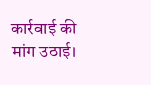कार्रवाई की मांग उठाई।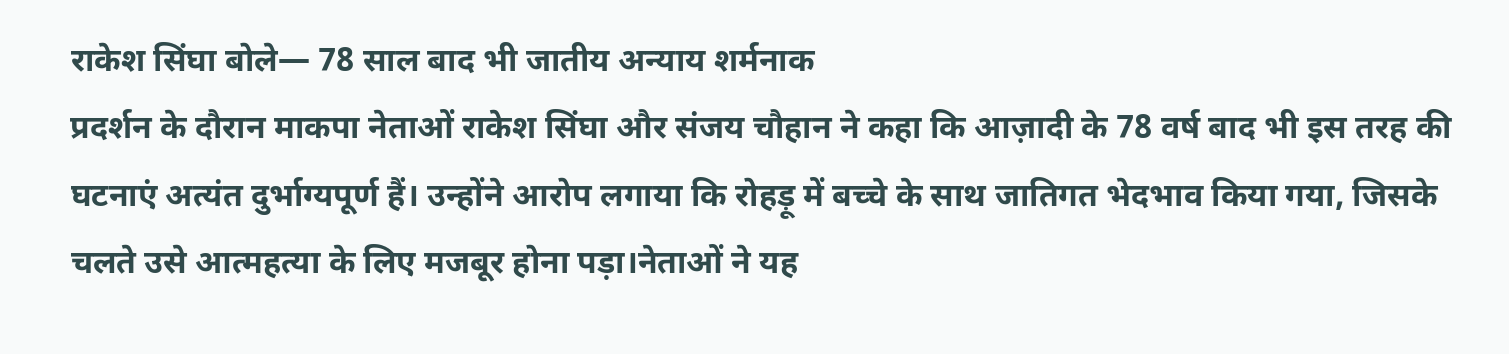राकेश सिंघा बोले— 78 साल बाद भी जातीय अन्याय शर्मनाक
प्रदर्शन के दौरान माकपा नेताओं राकेश सिंघा और संजय चौहान ने कहा कि आज़ादी के 78 वर्ष बाद भी इस तरह की घटनाएं अत्यंत दुर्भाग्यपूर्ण हैं। उन्होंने आरोप लगाया कि रोहड़ू में बच्चे के साथ जातिगत भेदभाव किया गया, जिसके चलते उसे आत्महत्या के लिए मजबूर होना पड़ा।नेताओं ने यह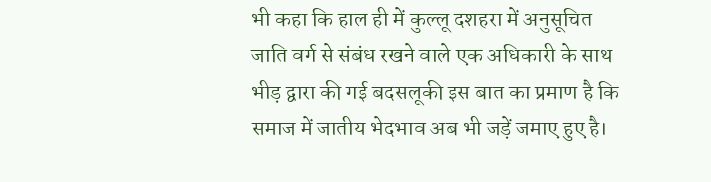भी कहा कि हाल ही में कुल्लू दशहरा में अनुसूचित जाति वर्ग से संबंध रखने वाले एक अधिकारी के साथ भीड़ द्वारा की गई बदसलूकी इस बात का प्रमाण है कि समाज में जातीय भेदभाव अब भी जड़ें जमाए हुए है।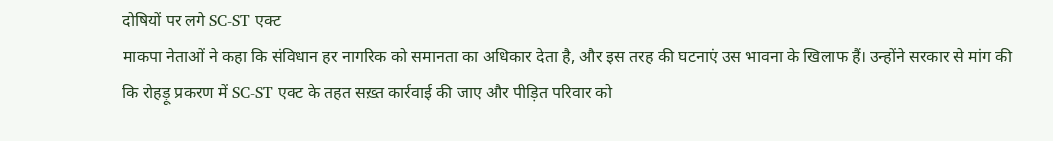दोषियों पर लगे SC-ST एक्ट
माकपा नेताओं ने कहा कि संविधान हर नागरिक को समानता का अधिकार देता है, और इस तरह की घटनाएं उस भावना के खिलाफ हैं। उन्होंने सरकार से मांग की कि रोहड़ू प्रकरण में SC-ST एक्ट के तहत सख़्त कार्रवाई की जाए और पीड़ित परिवार को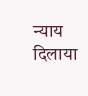न्याय दिलाया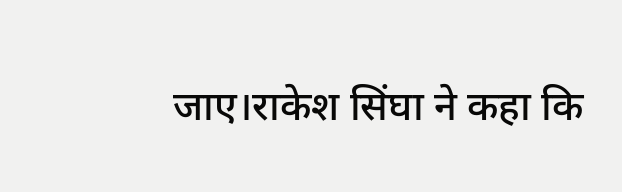जाए।राकेश सिंघा ने कहा कि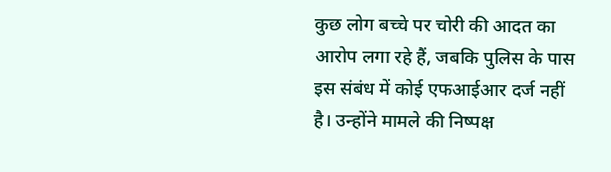कुछ लोग बच्चे पर चोरी की आदत का आरोप लगा रहे हैं, जबकि पुलिस के पास इस संबंध में कोई एफआईआर दर्ज नहीं है। उन्होंने मामले की निष्पक्ष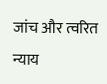जांच और त्वरित न्याय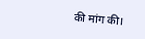की मांग की।